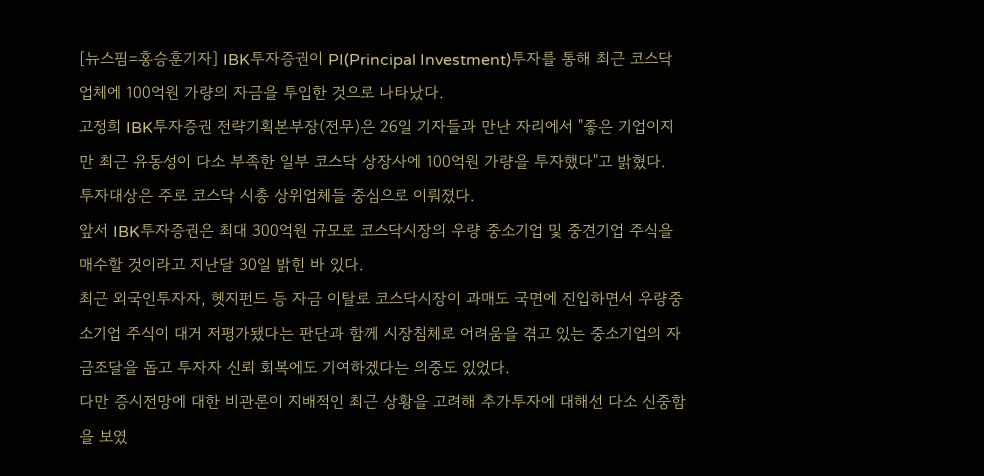[뉴스핌=홍승훈기자] IBK투자증권이 PI(Principal Investment)투자를 통해 최근 코스닥업체에 100억원 가량의 자금을 투입한 것으로 나타났다.
고정희 IBK투자증권 전략기획본부장(전무)은 26일 기자들과 만난 자리에서 "좋은 기업이지만 최근 유동성이 다소 부족한 일부 코스닥 상장사에 100억원 가량을 투자했다"고 밝혔다.
투자대상은 주로 코스닥 시총 상위업체들 중심으로 이뤄졌다.
앞서 IBK투자증권은 최대 300억원 규모로 코스닥시장의 우량 중소기업 및 중견기업 주식을 매수할 것이라고 지난달 30일 밝힌 바 있다.
최근 외국인투자자, 헷지펀드 등 자금 이탈로 코스닥시장이 과매도 국면에 진입하면서 우량중소기업 주식이 대거 저평가됐다는 판단과 함께 시장침체로 어려움을 겪고 있는 중소기업의 자금조달을 돕고 투자자 신뢰 회복에도 기여하겠다는 의중도 있었다.
다만 증시전망에 대한 비관론이 지배적인 최근 상황을 고려해 추가투자에 대해선 다소 신중함을 보였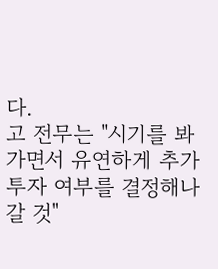다.
고 전무는 "시기를 봐가면서 유연하게 추가투자 여부를 결정해나갈 것"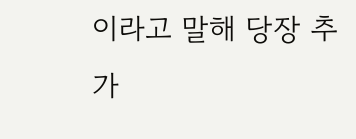이라고 말해 당장 추가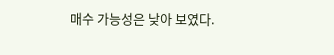매수 가능성은 낮아 보였다.